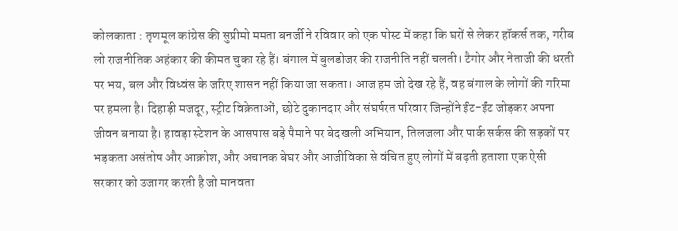कोलकाता : तृणमूल कांग्रेस की सुप्रीमो ममता बनर्जी ने रविवार को एक पोस्ट में कहा कि घरों से लेकर हॉकर्स तक, गरीब लो राजनीतिक अहंकार की कीमत चुका रहे हैं। बंगाल में बुलडोजर की राजनीति नहीं चलती। टैगोर और नेताजी की धरती पर भय, बल और विध्वंस के जरिए शासन नहीं किया जा सकता। आज हम जो देख रहे हैं, वह बंगाल के लोगों की गरिमा पर हमला है। दिहाड़ी मजदूर, स्ट्रीट विक्रेताओं, छोटे दुकानदार और संघर्षरत परिवार जिन्होंने ईंट-ईंट जोड़कर अपना जीवन बनाया है। हावड़ा स्टेशन के आसपास बड़े पैमाने पर बेदखली अभियान, तिलजला और पार्क सर्कस की सड़कों पर भड़कता असंतोष और आक्रोश, और अचानक बेघर और आजीविका से वंचित हुए लोगों में बढ़ती हताशा एक ऐसी सरकार को उजागर करती है जो मानवता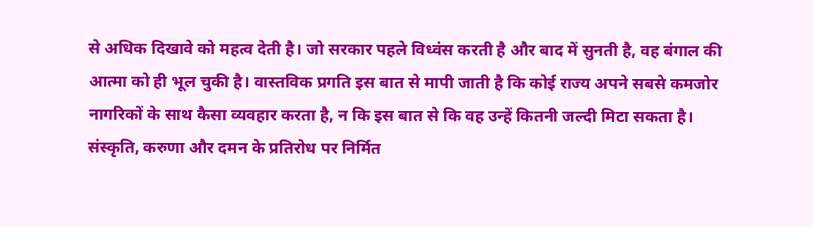से अधिक दिखावे को महत्व देती है। जो सरकार पहले विध्वंस करती है और बाद में सुनती है, वह बंगाल की आत्मा को ही भूल चुकी है। वास्तविक प्रगति इस बात से मापी जाती है कि कोई राज्य अपने सबसे कमजोर नागरिकों के साथ कैसा व्यवहार करता है, न कि इस बात से कि वह उन्हें कितनी जल्दी मिटा सकता है। संस्कृति, करुणा और दमन के प्रतिरोध पर निर्मित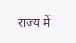राज्य में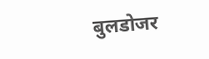बुलडोजर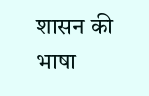शासन की भाषा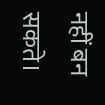नहीं बन सकते।